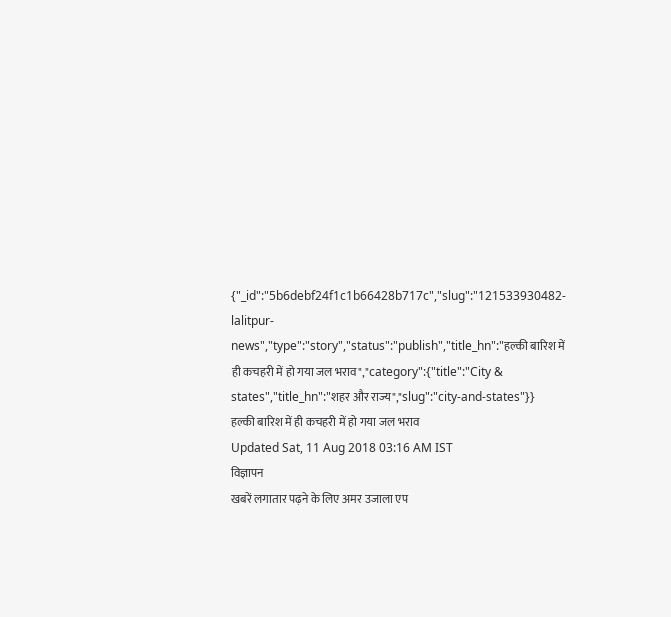{"_id":"5b6debf24f1c1b66428b717c","slug":"121533930482-lalitpur-news","type":"story","status":"publish","title_hn":"हल्की बारिश में ही कचहरी में हो गया जल भराव","category":{"title":"City & states","title_hn":"शहर और राज्य","slug":"city-and-states"}}
हल्की बारिश में ही कचहरी में हो गया जल भराव
Updated Sat, 11 Aug 2018 03:16 AM IST
विज्ञापन
खबरें लगातार पढ़ने के लिए अमर उजाला एप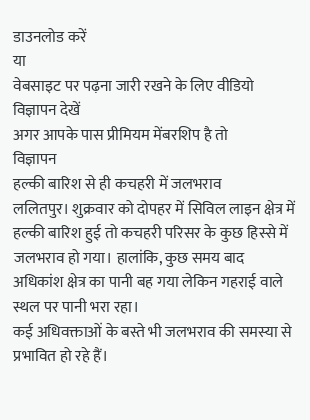डाउनलोड करें
या
वेबसाइट पर पढ़ना जारी रखने के लिए वीडियो विज्ञापन देखें
अगर आपके पास प्रीमियम मेंबरशिप है तो
विज्ञापन
हल्की बारिश से ही कचहरी में जलभराव
ललितपुर। शुक्रवार को दोपहर में सिविल लाइन क्षेत्र में हल्की बारिश हुई तो कचहरी परिसर के कुछ हिस्से में जलभराव हो गया। हालांकि, कुछ समय बाद अधिकांश क्षेत्र का पानी बह गया लेकिन गहराई वाले स्थल पर पानी भरा रहा।
कई अधिवक्ताओं के बस्ते भी जलभराव की समस्या से प्रभावित हो रहे हैं।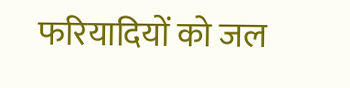फरियादियों को जल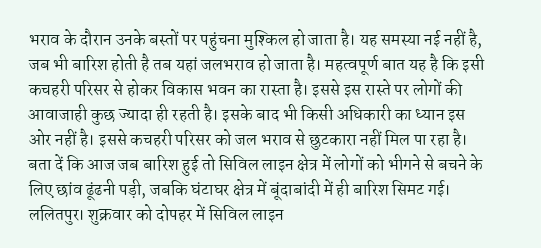भराव के दौरान उनके बस्तों पर पहुंचना मुश्किल हो जाता है। यह समस्या नई नहीं है, जब भी बारिश होती है तब यहां जलभराव हो जाता है। महत्वपूर्ण बात यह है कि इसी कचहरी परिसर से होकर विकास भवन का रास्ता है। इससे इस रास्ते पर लोगों की आवाजाही कुछ ज्यादा ही रहती है। इसके बाद भी किसी अधिकारी का ध्यान इस ओर नहीं है। इससे कचहरी परिसर को जल भराव से छुटकारा नहीं मिल पा रहा है। बता दें कि आज जब बारिश हुई तो सिविल लाइन क्षेत्र में लोगों को भीगने से बचने के लिए छांव ढूंढनी पड़ी, जबकि घंटाघर क्षेत्र में बूंदाबांदी में ही बारिश सिमट गई।
ललितपुर। शुक्रवार को दोपहर में सिविल लाइन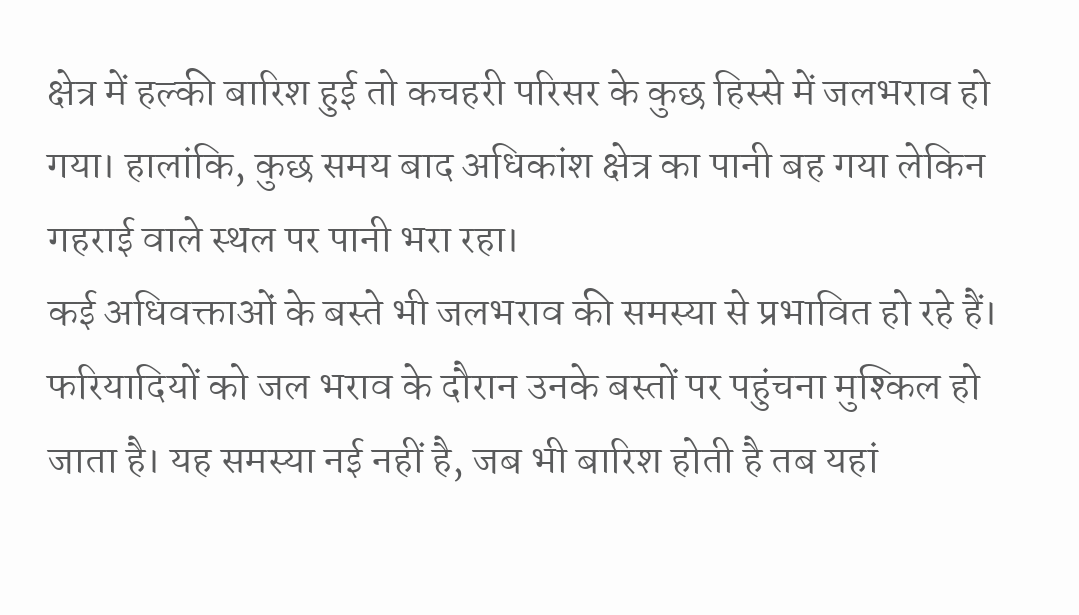क्षेत्र में हल्की बारिश हुई तो कचहरी परिसर के कुछ हिस्से में जलभराव हो गया। हालांकि, कुछ समय बाद अधिकांश क्षेत्र का पानी बह गया लेकिन गहराई वाले स्थल पर पानी भरा रहा।
कई अधिवक्ताओं के बस्ते भी जलभराव की समस्या से प्रभावित हो रहे हैं। फरियादियों को जल भराव के दौरान उनके बस्तों पर पहुंचना मुश्किल हो जाता है। यह समस्या नई नहीं है, जब भी बारिश होती है तब यहां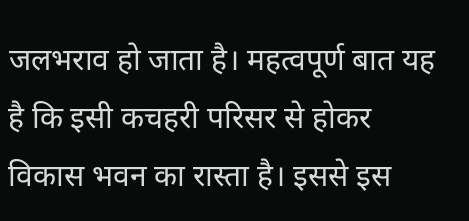जलभराव हो जाता है। महत्वपूर्ण बात यह है कि इसी कचहरी परिसर से होकर विकास भवन का रास्ता है। इससे इस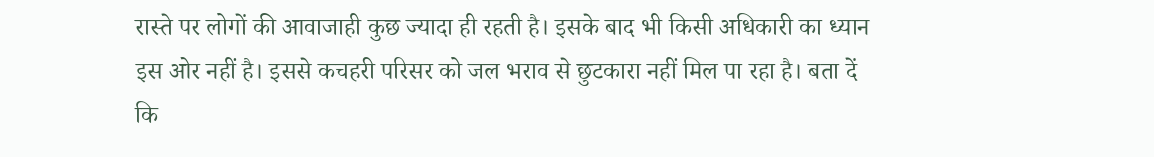रास्ते पर लोगों की आवाजाही कुछ ज्यादा ही रहती है। इसके बाद भी किसी अधिकारी का ध्यान इस ओर नहीं है। इससे कचहरी परिसर को जल भराव से छुटकारा नहीं मिल पा रहा है। बता दें कि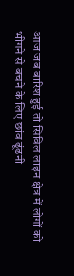आज जब बारिश हुई तो सिविल लाइन क्षेत्र में लोगों को भीगने से बचने के लिए छांव ढूंढनी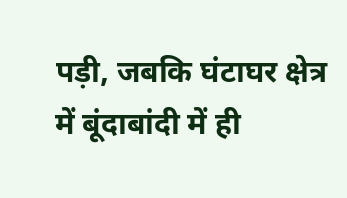पड़ी, जबकि घंटाघर क्षेत्र में बूंदाबांदी में ही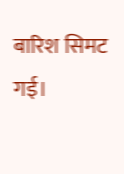बारिश सिमट गई।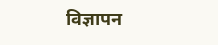विज्ञापन